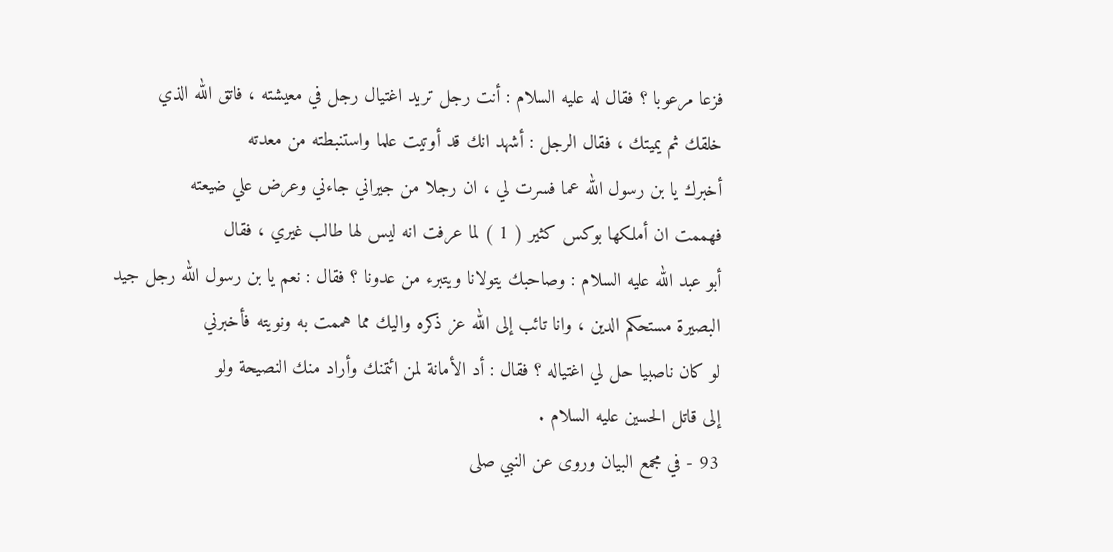فزعا مرعوبا ؟ فقال له عليه السلام : أنت رجل تريد اغتيال رجل في معيشته ، فاتق الله الذي
خلقك ثم يميتك ، فقال الرجل : أشهد انك قد أوتيت علما واستنبطته من معدته
أخبرك يا بن رسول الله عما فسرت لي ، ان رجلا من جيراني جاءني وعرض علي ضيعته
فهممت ان أملكها بوكس كثير ( 1 ) لما عرفت انه ليس لها طالب غيري ، فقال
أبو عبد الله عليه السلام : وصاحبك يتولانا ويتبرء من عدونا ؟ فقال : نعم يا بن رسول الله رجل جيد
البصيرة مستحكم الدين ، وانا تائب إلى الله عز ذكره واليك مما هممت به ونويته فأخبرني
لو كان ناصبيا حل لي اغتياله ؟ فقال : أد الأمانة لمن ائتمنك وأراد منك النصيحة ولو
إلى قاتل الحسين عليه السلام .
93 - في مجمع البيان وروى عن النبي صلى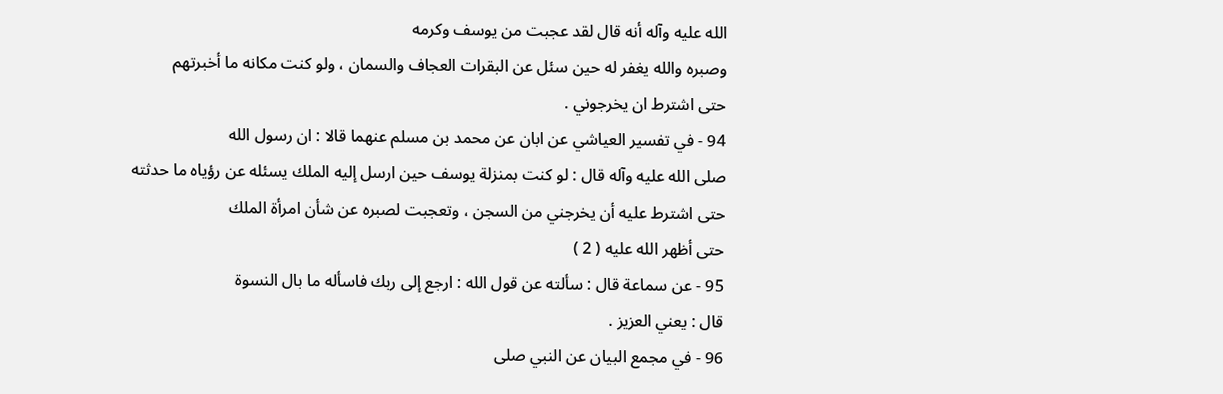الله عليه وآله أنه قال لقد عجبت من يوسف وكرمه
وصبره والله يغفر له حين سئل عن البقرات العجاف والسمان ، ولو كنت مكانه ما أخبرتهم
حتى اشترط ان يخرجوني .
94 - في تفسير العياشي عن ابان عن محمد بن مسلم عنهما قالا : ان رسول الله
صلى الله عليه وآله قال : لو كنت بمنزلة يوسف حين ارسل إليه الملك يسئله عن رؤياه ما حدثته
حتى اشترط عليه أن يخرجني من السجن ، وتعجبت لصبره عن شأن امرأة الملك
حتى أظهر الله عليه ( 2 )
95 - عن سماعة قال : سألته عن قول الله : ارجع إلى ربك فاسأله ما بال النسوة
قال : يعني العزيز .
96 - في مجمع البيان عن النبي صلى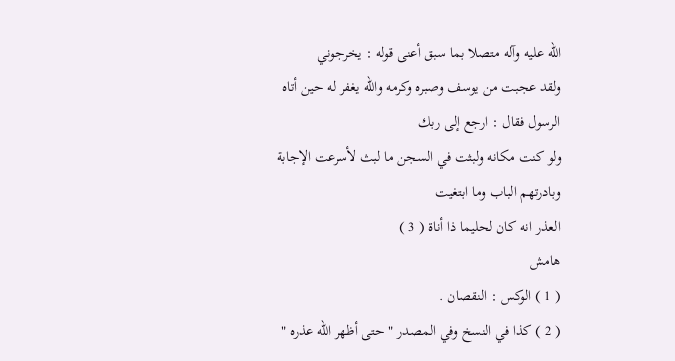الله عليه وآله متصلا بما سبق أعنى قوله : يخرجوني
ولقد عجبت من يوسف وصبره وكرمه والله يغفر له حين أتاه الرسول فقال : ارجع إلى ربك
ولو كنت مكانه ولبثت في السجن ما لبث لأسرعت الإجابة وبادرتهم الباب وما ابتغيت
العذر انه كان لحليما ذا أناة ( 3 )
هامش
( 1 ) الوكس : النقصان .
( 2 ) كذا في النسخ وفي المصدر " حتى أظهر الله عذره "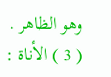وهو الظاهر .
( 3 ) الأناة :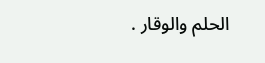الحلم والوقار .